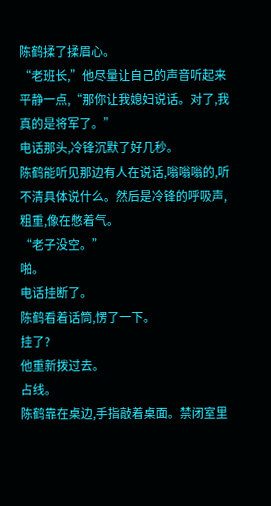陈鹤揉了揉眉心。
“老班长,”他尽量让自己的声音听起来平静一点,“那你让我媳妇说话。对了,我真的是将军了。”
电话那头,冷锋沉默了好几秒。
陈鹤能听见那边有人在说话,嗡嗡嗡的,听不清具体说什么。然后是冷锋的呼吸声,粗重,像在憋着气。
“老子没空。”
啪。
电话挂断了。
陈鹤看着话筒,愣了一下。
挂了?
他重新拨过去。
占线。
陈鹤靠在桌边,手指敲着桌面。禁闭室里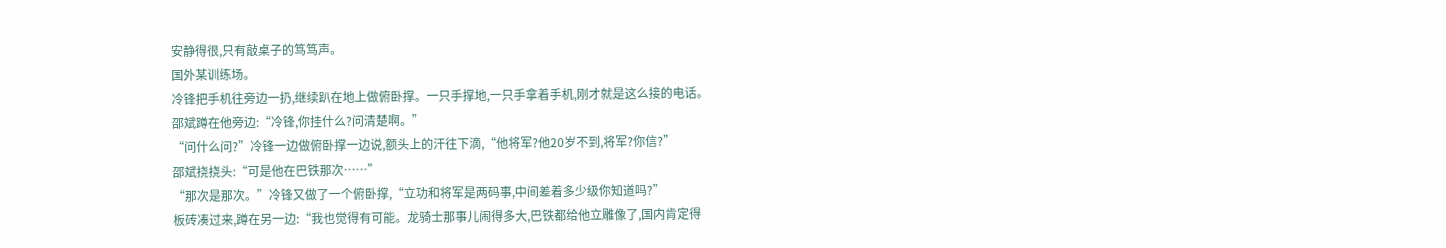安静得很,只有敲桌子的笃笃声。
国外某训练场。
冷锋把手机往旁边一扔,继续趴在地上做俯卧撑。一只手撑地,一只手拿着手机,刚才就是这么接的电话。
邵斌蹲在他旁边:“冷锋,你挂什么?问清楚啊。”
“问什么问?”冷锋一边做俯卧撑一边说,额头上的汗往下滴,“他将军?他20岁不到,将军?你信?”
邵斌挠挠头:“可是他在巴铁那次……”
“那次是那次。”冷锋又做了一个俯卧撑,“立功和将军是两码事,中间差着多少级你知道吗?”
板砖凑过来,蹲在另一边:“我也觉得有可能。龙骑士那事儿闹得多大,巴铁都给他立雕像了,国内肯定得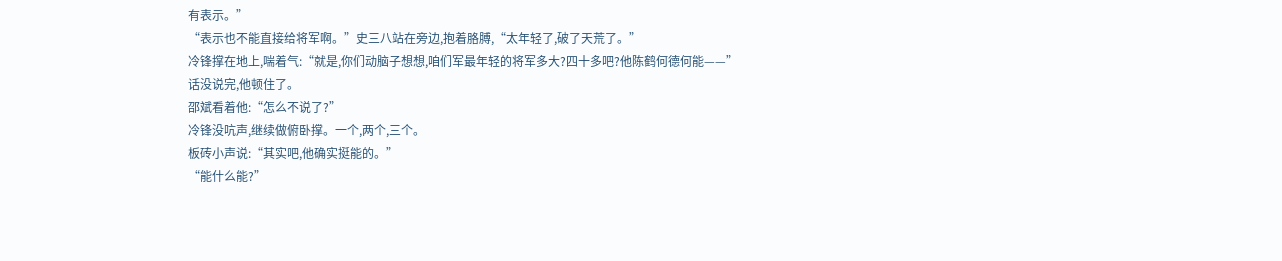有表示。”
“表示也不能直接给将军啊。”史三八站在旁边,抱着胳膊,“太年轻了,破了天荒了。”
冷锋撑在地上,喘着气:“就是,你们动脑子想想,咱们军最年轻的将军多大?四十多吧?他陈鹤何德何能——”
话没说完,他顿住了。
邵斌看着他:“怎么不说了?”
冷锋没吭声,继续做俯卧撑。一个,两个,三个。
板砖小声说:“其实吧,他确实挺能的。”
“能什么能?”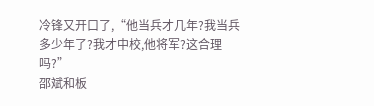冷锋又开口了,“他当兵才几年?我当兵多少年了?我才中校,他将军?这合理吗?”
邵斌和板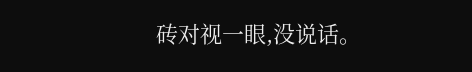砖对视一眼,没说话。